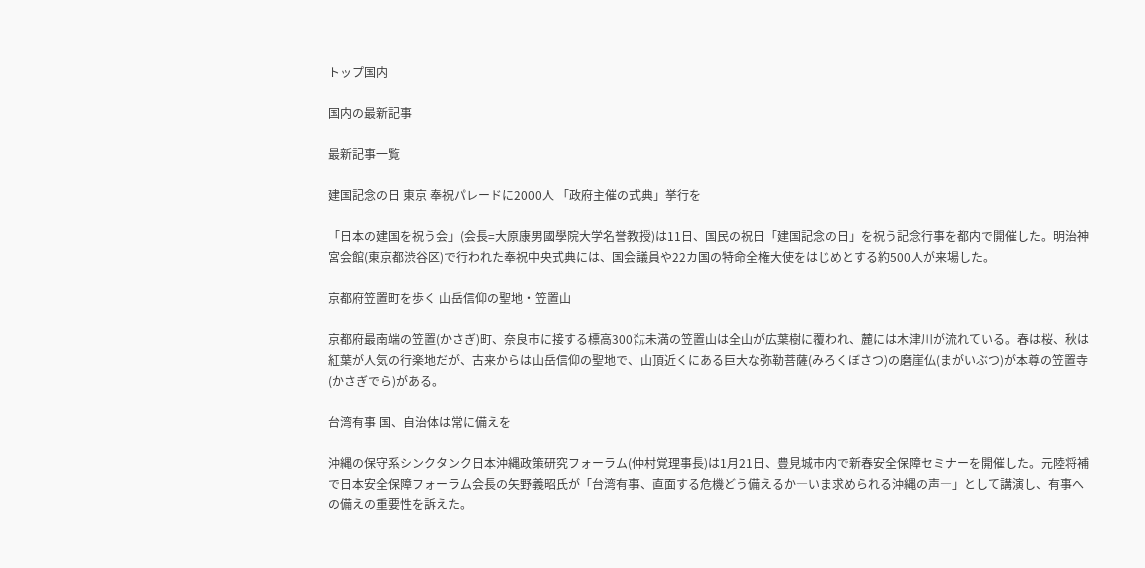トップ国内

国内の最新記事

最新記事一覧

建国記念の日 東京 奉祝パレードに2000人 「政府主催の式典」挙行を

「日本の建国を祝う会」(会長=大原康男國學院大学名誉教授)は11日、国民の祝日「建国記念の日」を祝う記念行事を都内で開催した。明治神宮会館(東京都渋谷区)で行われた奉祝中央式典には、国会議員や22カ国の特命全権大使をはじめとする約500人が来場した。

京都府笠置町を歩く 山岳信仰の聖地・笠置山

京都府最南端の笠置(かさぎ)町、奈良市に接する標高300㍍未満の笠置山は全山が広葉樹に覆われ、麓には木津川が流れている。春は桜、秋は紅葉が人気の行楽地だが、古来からは山岳信仰の聖地で、山頂近くにある巨大な弥勒菩薩(みろくぼさつ)の磨崖仏(まがいぶつ)が本尊の笠置寺(かさぎでら)がある。

台湾有事 国、自治体は常に備えを

沖縄の保守系シンクタンク日本沖縄政策研究フォーラム(仲村覚理事長)は1月21日、豊見城市内で新春安全保障セミナーを開催した。元陸将補で日本安全保障フォーラム会長の矢野義昭氏が「台湾有事、直面する危機どう備えるか―いま求められる沖縄の声―」として講演し、有事への備えの重要性を訴えた。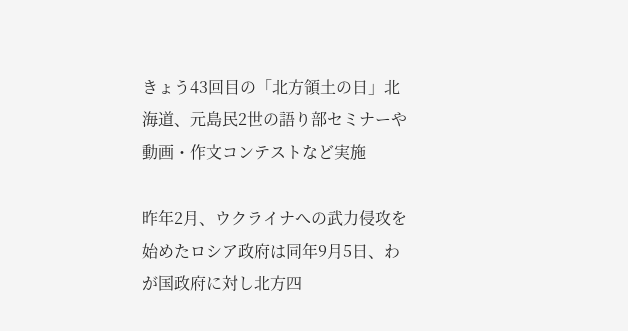きょう43回目の「北方領土の日」北海道、元島民2世の語り部セミナーや動画・作文コンテストなど実施

昨年2月、ウクライナへの武力侵攻を始めたロシア政府は同年9月5日、わが国政府に対し北方四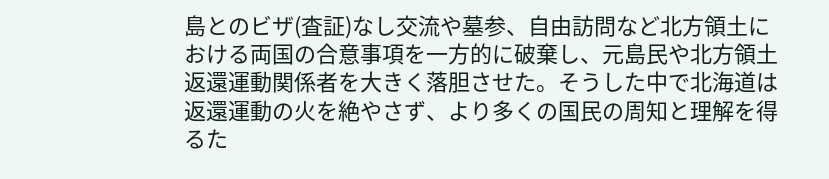島とのビザ(査証)なし交流や墓参、自由訪問など北方領土における両国の合意事項を一方的に破棄し、元島民や北方領土返還運動関係者を大きく落胆させた。そうした中で北海道は返還運動の火を絶やさず、より多くの国民の周知と理解を得るた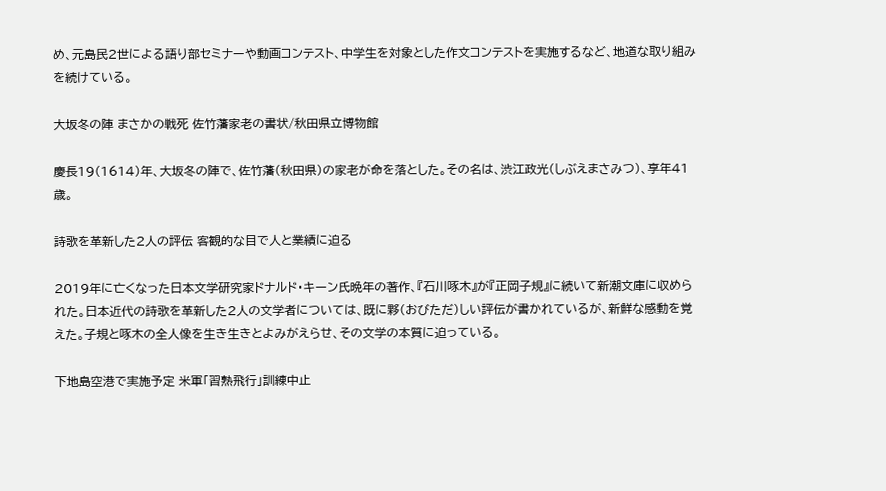め、元島民2世による語り部セミナーや動画コンテスト、中学生を対象とした作文コンテストを実施するなど、地道な取り組みを続けている。

大坂冬の陣 まさかの戦死 佐竹藩家老の書状/秋田県立博物館

慶長19(1614)年、大坂冬の陣で、佐竹藩(秋田県)の家老が命を落とした。その名は、渋江政光(しぶえまさみつ)、享年41歳。

詩歌を革新した2人の評伝 客観的な目で人と業績に迫る

2019年に亡くなった日本文学研究家ドナルド・キーン氏晩年の著作、『石川啄木』が『正岡子規』に続いて新潮文庫に収められた。日本近代の詩歌を革新した2人の文学者については、既に夥(おびただ)しい評伝が書かれているが、新鮮な感動を覚えた。子規と啄木の全人像を生き生きとよみがえらせ、その文学の本質に迫っている。

下地島空港で実施予定 米軍「習熟飛行」訓練中止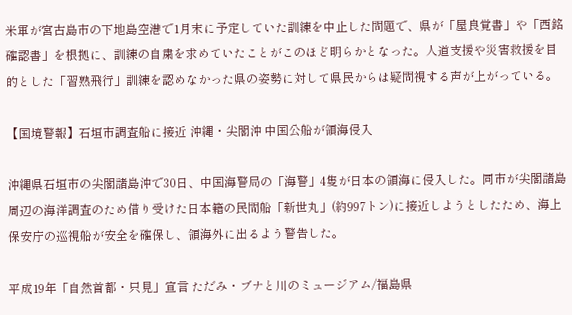米軍が宮古島市の下地島空港で1月末に予定していた訓練を中止した問題で、県が「屋良覚書」や「西銘確認書」を根拠に、訓練の自粛を求めていたことがこのほど明らかとなった。人道支援や災害救援を目的とした「習熟飛行」訓練を認めなかった県の姿勢に対して県民からは疑問視する声が上がっている。

【国境警報】石垣市調査船に接近 沖縄・尖閣沖 中国公船が領海侵入

沖縄県石垣市の尖閣諸島沖で30日、中国海警局の「海警」4隻が日本の領海に侵入した。同市が尖閣諸島周辺の海洋調査のため借り受けた日本籍の民間船「新世丸」(約997トン)に接近しようとしたため、海上保安庁の巡視船が安全を確保し、領海外に出るよう警告した。

平成19年「自然首都・只見」宣言 ただみ・ブナと川のミュージアム/福島県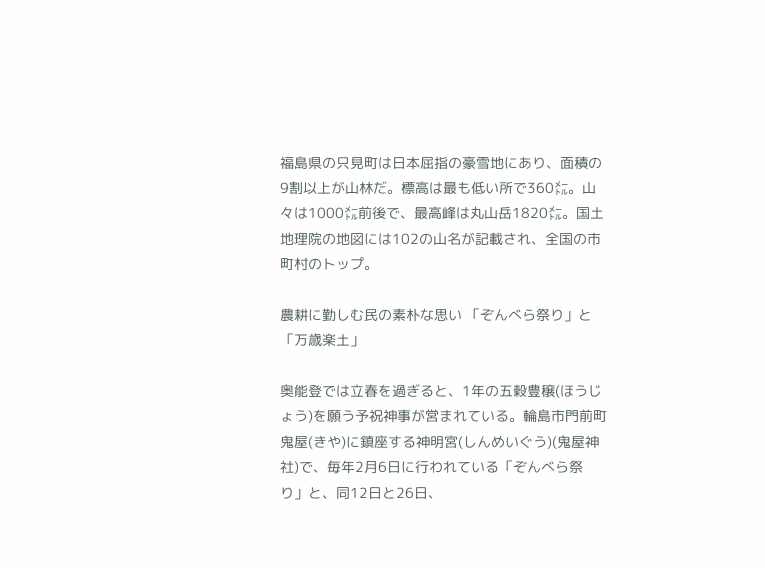福島県の只見町は日本屈指の豪雪地にあり、面積の9割以上が山林だ。標高は最も低い所で360㍍。山々は1000㍍前後で、最高峰は丸山岳1820㍍。国土地理院の地図には102の山名が記載され、全国の市町村のトップ。

農耕に勤しむ民の素朴な思い 「ぞんべら祭り」と「万歳楽土」

奥能登では立春を過ぎると、1年の五穀豊穣(ほうじょう)を願う予祝神事が営まれている。輪島市門前町鬼屋(きや)に鎮座する神明宮(しんめいぐう)(鬼屋神社)で、毎年2月6日に行われている「ぞんべら祭り」と、同12日と26日、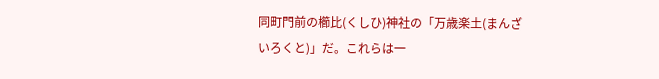同町門前の櫛比(くしひ)神社の「万歳楽土(まんざいろくと)」だ。これらは一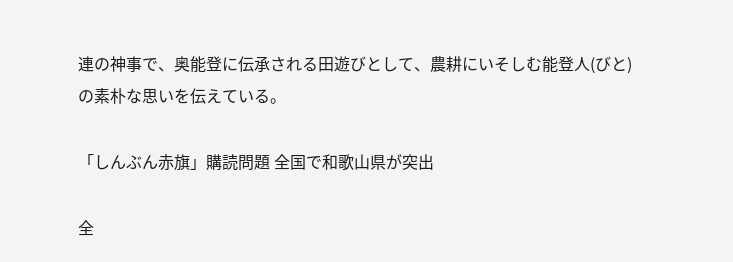連の神事で、奥能登に伝承される田遊びとして、農耕にいそしむ能登人(びと)の素朴な思いを伝えている。

「しんぶん赤旗」購読問題 全国で和歌山県が突出

全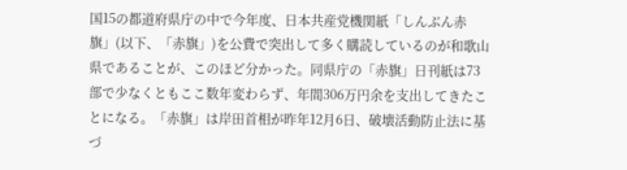国15の都道府県庁の中で今年度、日本共産党機関紙「しんぶん赤旗」(以下、「赤旗」)を公費で突出して多く購読しているのが和歌山県であることが、このほど分かった。同県庁の「赤旗」日刊紙は73部で少なくともここ数年変わらず、年間306万円余を支出してきたことになる。「赤旗」は岸田首相が昨年12月6日、破壊活動防止法に基づ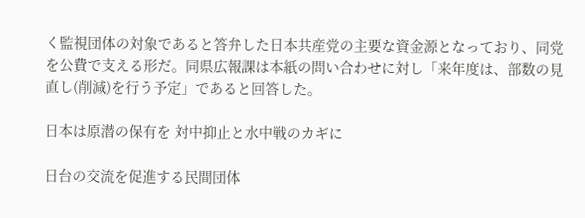く監視団体の対象であると答弁した日本共産党の主要な資金源となっており、同党を公費で支える形だ。同県広報課は本紙の問い合わせに対し「来年度は、部数の見直し(削減)を行う予定」であると回答した。

日本は原潜の保有を 対中抑止と水中戦のカギに

日台の交流を促進する民間団体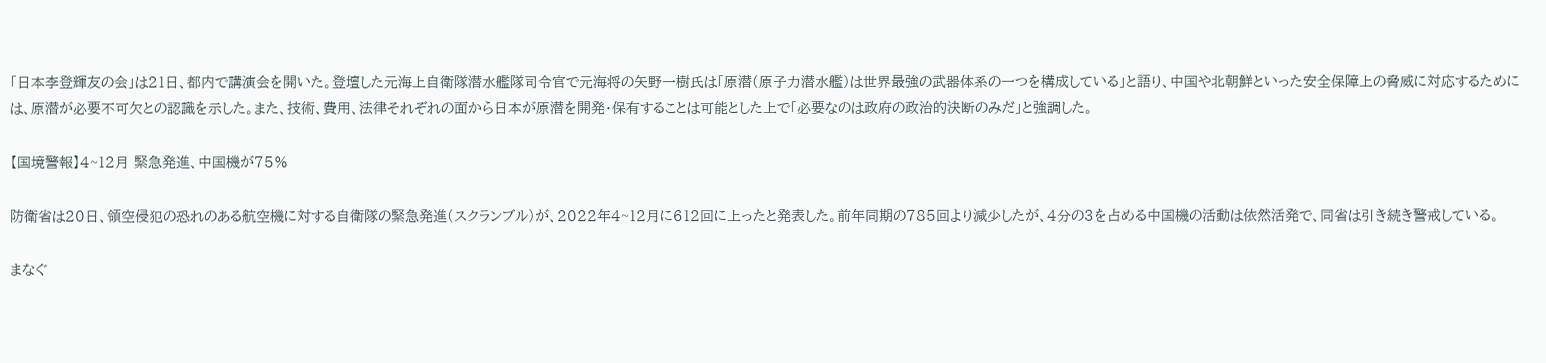「日本李登輝友の会」は21日、都内で講演会を開いた。登壇した元海上自衛隊潜水艦隊司令官で元海将の矢野一樹氏は「原潜(原子力潜水艦)は世界最強の武器体系の一つを構成している」と語り、中国や北朝鮮といった安全保障上の脅威に対応するためには、原潜が必要不可欠との認識を示した。また、技術、費用、法律それぞれの面から日本が原潜を開発・保有することは可能とした上で「必要なのは政府の政治的決断のみだ」と強調した。

【国境警報】4~12月 緊急発進、中国機が75%

防衛省は20日、領空侵犯の恐れのある航空機に対する自衛隊の緊急発進(スクランブル)が、2022年4~12月に612回に上ったと発表した。前年同期の785回より減少したが、4分の3を占める中国機の活動は依然活発で、同省は引き続き警戒している。

まなぐ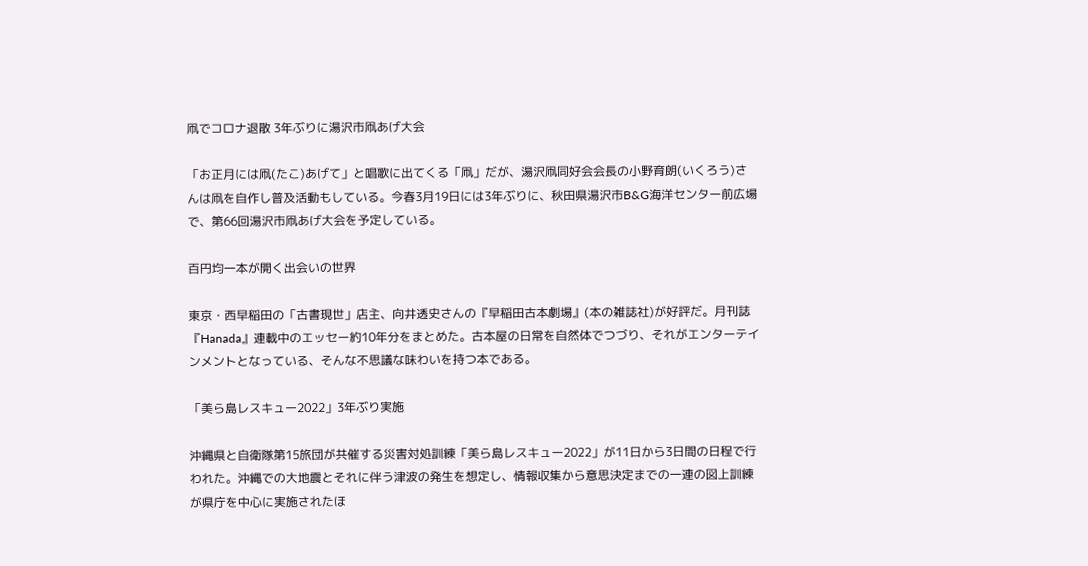凧でコロナ退散 3年ぶりに湯沢市凧あげ大会

「お正月には凧(たこ)あげて」と唱歌に出てくる「凧」だが、湯沢凧同好会会長の小野育朗(いくろう)さんは凧を自作し普及活動もしている。今春3月19日には3年ぶりに、秋田県湯沢市B&G海洋センター前広場で、第66回湯沢市凧あげ大会を予定している。

百円均一本が開く出会いの世界

東京・西早稲田の「古書現世」店主、向井透史さんの『早稲田古本劇場』(本の雑誌社)が好評だ。月刊誌『Hanada』連載中のエッセー約10年分をまとめた。古本屋の日常を自然体でつづり、それがエンターテインメントとなっている、そんな不思議な味わいを持つ本である。

「美ら島レスキュー2022」3年ぶり実施

沖縄県と自衛隊第15旅団が共催する災害対処訓練「美ら島レスキュー2022」が11日から3日間の日程で行われた。沖縄での大地震とそれに伴う津波の発生を想定し、情報収集から意思決定までの一連の図上訓練が県庁を中心に実施されたほ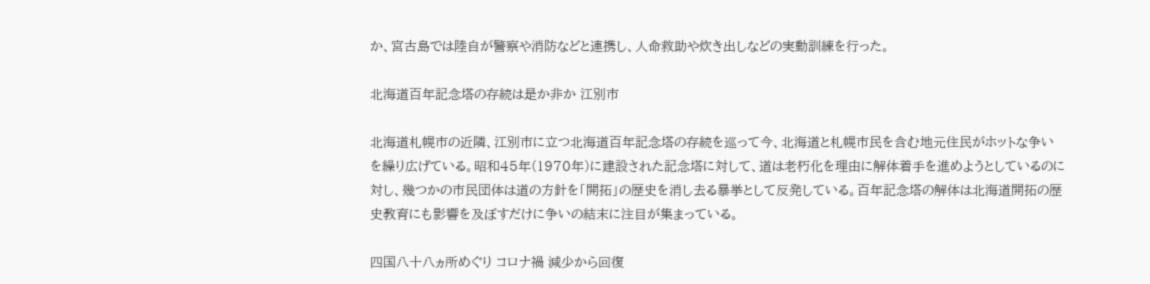か、宮古島では陸自が警察や消防などと連携し、人命救助や炊き出しなどの実動訓練を行った。

北海道百年記念塔の存続は是か非か 江別市

北海道札幌市の近隣、江別市に立つ北海道百年記念塔の存続を巡って今、北海道と札幌市民を含む地元住民がホットな争いを繰り広げている。昭和45年(1970年)に建設された記念塔に対して、道は老朽化を理由に解体着手を進めようとしているのに対し、幾つかの市民団体は道の方針を「開拓」の歴史を消し去る暴挙として反発している。百年記念塔の解体は北海道開拓の歴史教育にも影響を及ぼすだけに争いの結末に注目が集まっている。

四国八十八ヵ所めぐり コロナ禍 減少から回復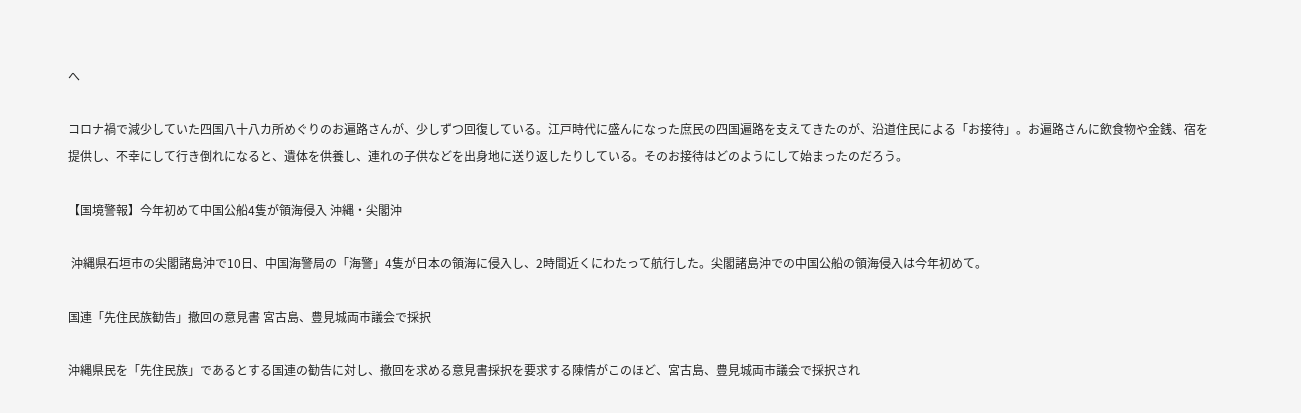へ

コロナ禍で減少していた四国八十八カ所めぐりのお遍路さんが、少しずつ回復している。江戸時代に盛んになった庶民の四国遍路を支えてきたのが、沿道住民による「お接待」。お遍路さんに飲食物や金銭、宿を提供し、不幸にして行き倒れになると、遺体を供養し、連れの子供などを出身地に送り返したりしている。そのお接待はどのようにして始まったのだろう。

【国境警報】今年初めて中国公船4隻が領海侵入 沖縄・尖閣沖

 沖縄県石垣市の尖閣諸島沖で10日、中国海警局の「海警」4隻が日本の領海に侵入し、2時間近くにわたって航行した。尖閣諸島沖での中国公船の領海侵入は今年初めて。

国連「先住民族勧告」撤回の意見書 宮古島、豊見城両市議会で採択

沖縄県民を「先住民族」であるとする国連の勧告に対し、撤回を求める意見書採択を要求する陳情がこのほど、宮古島、豊見城両市議会で採択され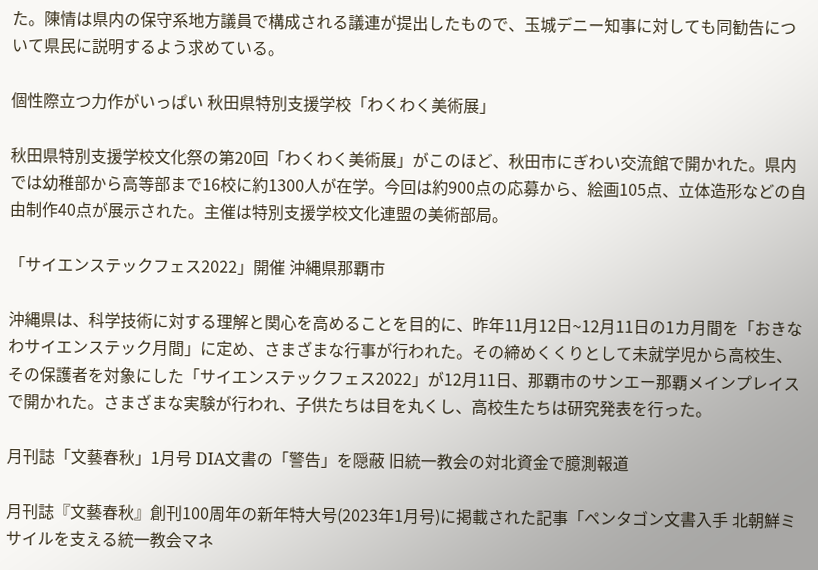た。陳情は県内の保守系地方議員で構成される議連が提出したもので、玉城デニー知事に対しても同勧告について県民に説明するよう求めている。

個性際立つ力作がいっぱい 秋田県特別支援学校「わくわく美術展」

秋田県特別支援学校文化祭の第20回「わくわく美術展」がこのほど、秋田市にぎわい交流館で開かれた。県内では幼稚部から高等部まで16校に約1300人が在学。今回は約900点の応募から、絵画105点、立体造形などの自由制作40点が展示された。主催は特別支援学校文化連盟の美術部局。

「サイエンステックフェス2022」開催 沖縄県那覇市

沖縄県は、科学技術に対する理解と関心を高めることを目的に、昨年11月12日~12月11日の1カ月間を「おきなわサイエンステック月間」に定め、さまざまな行事が行われた。その締めくくりとして未就学児から高校生、その保護者を対象にした「サイエンステックフェス2022」が12月11日、那覇市のサンエー那覇メインプレイスで開かれた。さまざまな実験が行われ、子供たちは目を丸くし、高校生たちは研究発表を行った。

月刊誌「文藝春秋」1月号 DIA文書の「警告」を隠蔽 旧統一教会の対北資金で臆測報道

月刊誌『文藝春秋』創刊100周年の新年特大号(2023年1月号)に掲載された記事「ペンタゴン文書入手 北朝鮮ミサイルを支える統一教会マネ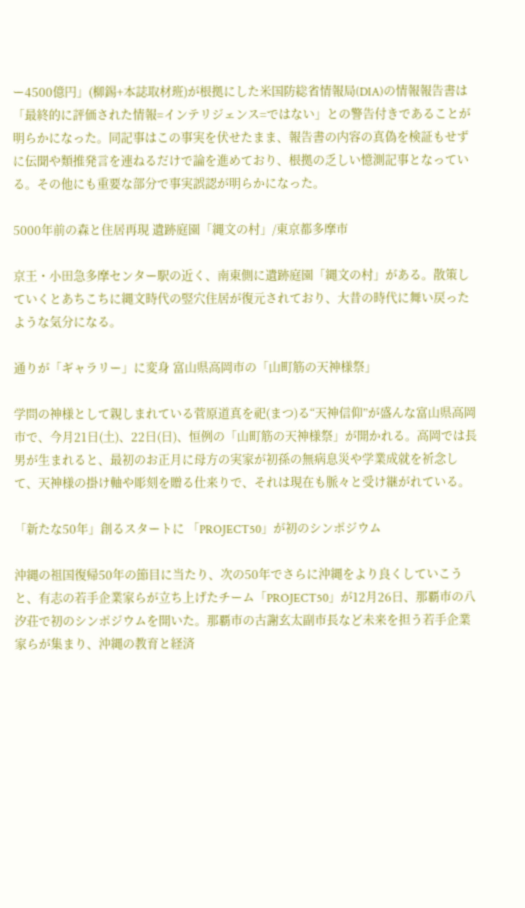ー4500億円」(柳錫+本誌取材班)が根拠にした米国防総省情報局(DIA)の情報報告書は「最終的に評価された情報=インテリジェンス=ではない」との警告付きであることが明らかになった。同記事はこの事実を伏せたまま、報告書の内容の真偽を検証もせずに伝聞や類推発言を連ねるだけで論を進めており、根拠の乏しい憶測記事となっている。その他にも重要な部分で事実誤認が明らかになった。

5000年前の森と住居再現 遺跡庭園「縄文の村」/東京都多摩市

京王・小田急多摩センター駅の近く、南東側に遺跡庭園「縄文の村」がある。散策していくとあちこちに縄文時代の竪穴住居が復元されており、大昔の時代に舞い戻ったような気分になる。

通りが「ギャラリー」に変身 富山県高岡市の「山町筋の天神様祭」

学問の神様として親しまれている菅原道真を祀(まつ)る“天神信仰”が盛んな富山県高岡市で、今月21日(土)、22日(日)、恒例の「山町筋の天神様祭」が開かれる。高岡では長男が生まれると、最初のお正月に母方の実家が初孫の無病息災や学業成就を祈念して、天神様の掛け軸や彫刻を贈る仕来りで、それは現在も脈々と受け継がれている。

「新たな50年」創るスタートに 「PROJECT50」が初のシンポジウム

沖縄の祖国復帰50年の節目に当たり、次の50年でさらに沖縄をより良くしていこうと、有志の若手企業家らが立ち上げたチーム「PROJECT50」が12月26日、那覇市の八汐荘で初のシンポジウムを開いた。那覇市の古謝玄太副市長など未来を担う若手企業家らが集まり、沖縄の教育と経済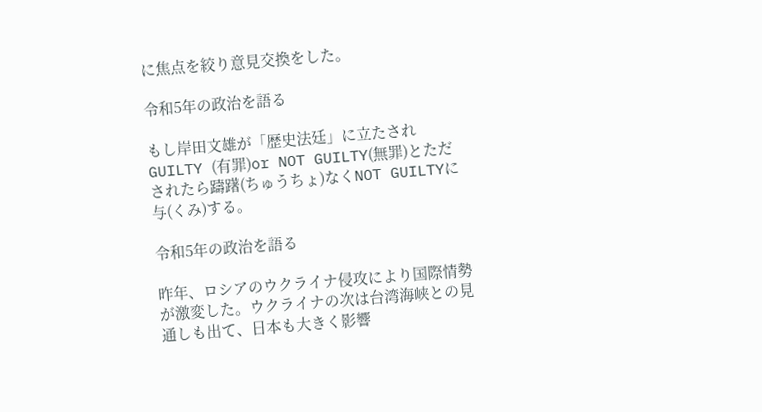に焦点を絞り意見交換をした。

令和5年の政治を語る

もし岸田文雄が「歴史法廷」に立たされGUILTY (有罪)or NOT GUILTY(無罪)とただされたら躊躇(ちゅうちょ)なくNOT GUILTYに与(くみ)する。

令和5年の政治を語る

昨年、ロシアのウクライナ侵攻により国際情勢が激変した。ウクライナの次は台湾海峡との見通しも出て、日本も大きく影響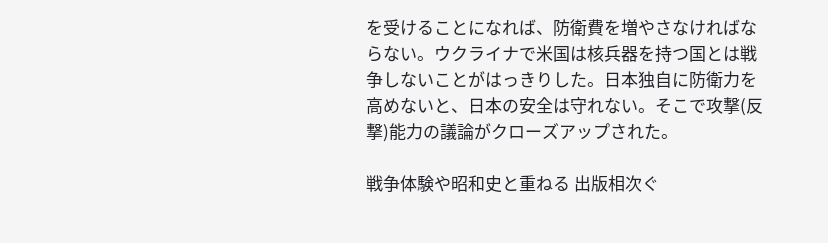を受けることになれば、防衛費を増やさなければならない。ウクライナで米国は核兵器を持つ国とは戦争しないことがはっきりした。日本独自に防衛力を高めないと、日本の安全は守れない。そこで攻撃(反撃)能力の議論がクローズアップされた。

戦争体験や昭和史と重ねる 出版相次ぐ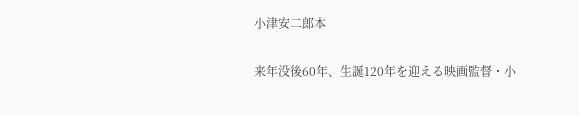小津安二郎本

来年没後60年、生誕120年を迎える映画監督・小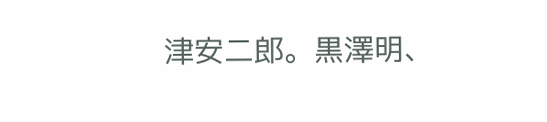津安二郎。黒澤明、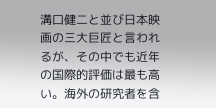溝口健二と並び日本映画の三大巨匠と言われるが、その中でも近年の国際的評価は最も高い。海外の研究者を含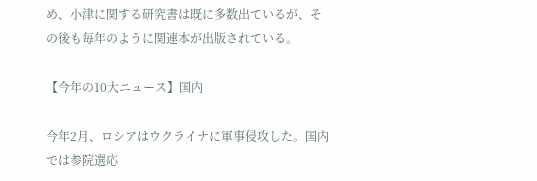め、小津に関する研究書は既に多数出ているが、その後も毎年のように関連本が出版されている。

【今年の10大ニュース】国内

今年2月、ロシアはウクライナに軍事侵攻した。国内では参院選応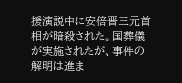援演説中に安倍晋三元首相が暗殺された。国葬儀が実施されたが、事件の解明は進ま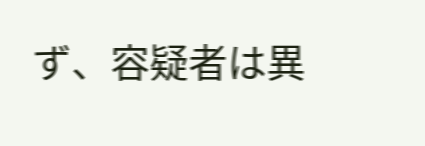ず、容疑者は異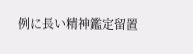例に長い精神鑑定留置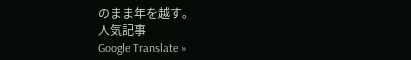のまま年を越す。
人気記事
Google Translate »